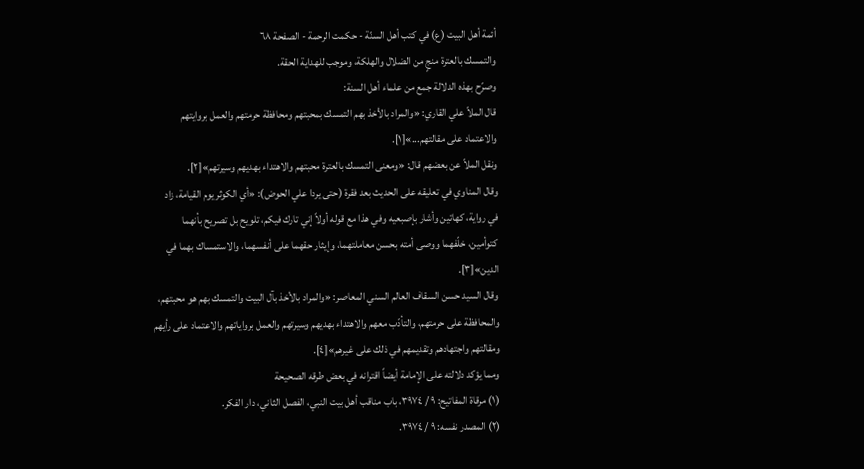أئمة أهل البيت (ع) في كتب أهل السنّة - حكمت الرحمة - الصفحة ٦٨
والتمسك بالعترة منجٍ من الضلال والهلكة، وموجب للهداية الحقة.
وصرّح بهذه الدلالة جمع من علماء أهل السنة:
قال الملاّ علي القاري: «والمراد بالأخذ بهم التمسك بمحبتهم ومحافظة حرمتهم والعمل بروايتهم والاعتماد على مقالتهم...»[١].
ونقل الملاّ عن بعضهم قال: «ومعنى التمسك بالعترة محبتهم والاهتداء بهديهم وسيرتهم»[٢].
وقال المناوي في تعليقه على الحديث بعد فقرة (حتى يردا علي الحوض): «أي الكوثر يوم القيامة، زاد في رواية، كهاتين وأشار بإصبعيه وفي هذا مع قوله أولاً إني تارك فيكم، تلويح بل تصريح بأنهما كتوأمين، خلّفهما ووصى أمته بحسن معاملتهما، وإيثار حقهما على أنفسهما، والاستمساك بهما في الدين»[٣].
وقال السيد حسن السقاف العالم السني المعاصر: «والمراد بالأخذ بآل البيت والتمسك بهم هو محبتهم، والمحافظة على حرمتهم، والتأدّب معهم والاهتداء بهديهم وسيرتهم والعمل برواياتهم والاعتماد على رأيهم ومقالتهم واجتهادهم وتقديمهم في ذلك على غيرهم»[٤].
ومما يؤكد دلالته على الإمامة أيضاً اقترانه في بعض طرقه الصحيحة
(١) مرقاة المفاتيح: ٩ / ٣٩٧٤، باب مناقب أهل بيت النبي، الفصل الثاني، دار الفكر.
(٢) المصدر نفسه: ٩ / ٣٩٧٤.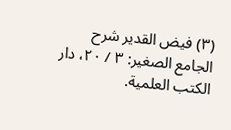(٣) فيض القدير شرح الجامع الصغير: ٣ / ٢٠، دار الكتب العلمية.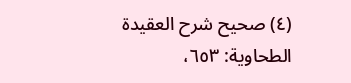(٤) صحيح شرح العقيدة الطحاوية: ٦٥٣،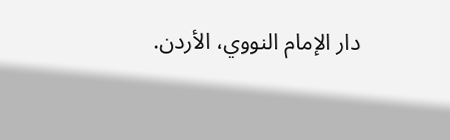دار الإمام النووي، الأردن.